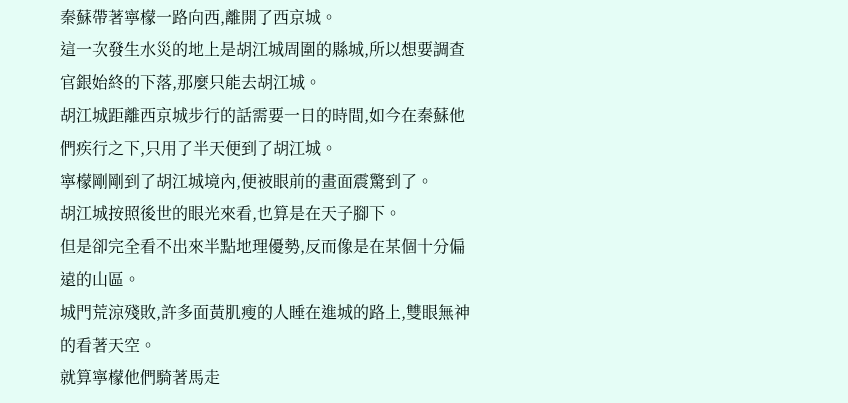秦蘇帶著寧檬一路向西,離開了西京城。
這一次發生水災的地上是胡江城周圍的縣城,所以想要調查官銀始終的下落,那麼只能去胡江城。
胡江城距離西京城步行的話需要一日的時間,如今在秦蘇他們疾行之下,只用了半天便到了胡江城。
寧檬剛剛到了胡江城境內,便被眼前的畫面震驚到了。
胡江城按照後世的眼光來看,也算是在天子腳下。
但是卻完全看不出來半點地理優勢,反而像是在某個十分偏遠的山區。
城門荒涼殘敗,許多面黃肌瘦的人睡在進城的路上,雙眼無神的看著天空。
就算寧檬他們騎著馬走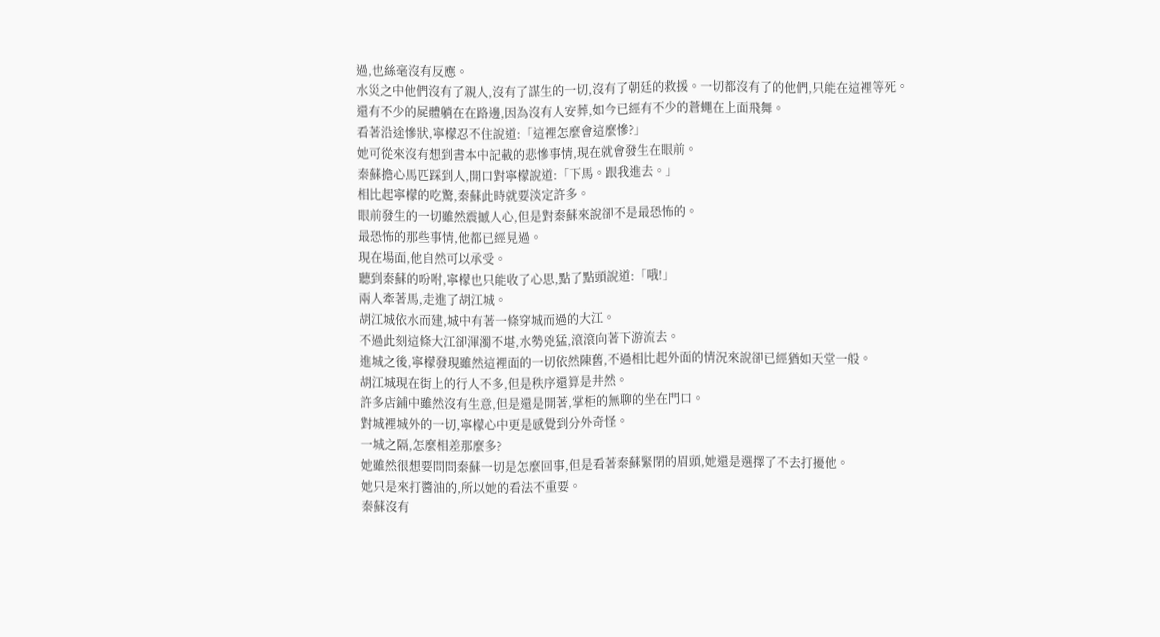過,也絲毫沒有反應。
水災之中他們沒有了親人,沒有了謀生的一切,沒有了朝廷的救援。一切都沒有了的他們,只能在這裡等死。
還有不少的屍體躺在在路邊,因為沒有人安葬,如今已經有不少的蒼蠅在上面飛舞。
看著沿途慘狀,寧檬忍不住說道:「這裡怎麼會這麼慘?」
她可從來沒有想到書本中記載的悲慘事情,現在就會發生在眼前。
秦蘇擔心馬匹踩到人,開口對寧檬說道:「下馬。跟我進去。」
相比起寧檬的吃驚,秦蘇此時就要淡定許多。
眼前發生的一切雖然震撼人心,但是對秦蘇來說卻不是最恐怖的。
最恐怖的那些事情,他都已經見過。
現在場面,他自然可以承受。
聽到秦蘇的吩咐,寧檬也只能收了心思,點了點頭說道:「哦!」
兩人牽著馬,走進了胡江城。
胡江城依水而建,城中有著一條穿城而過的大江。
不過此刻這條大江卻渾濁不堪,水勢兇猛,滾滾向著下游流去。
進城之後,寧檬發現雖然這裡面的一切依然陳舊,不過相比起外面的情況來說卻已經猶如天堂一般。
胡江城現在街上的行人不多,但是秩序還算是井然。
許多店鋪中雖然沒有生意,但是還是開著,掌柜的無聊的坐在門口。
對城裡城外的一切,寧檬心中更是感覺到分外奇怪。
一城之隔,怎麼相差那麼多?
她雖然很想要問問秦蘇一切是怎麼回事,但是看著秦蘇緊閉的眉頭,她還是選擇了不去打擾他。
她只是來打醬油的,所以她的看法不重要。
秦蘇沒有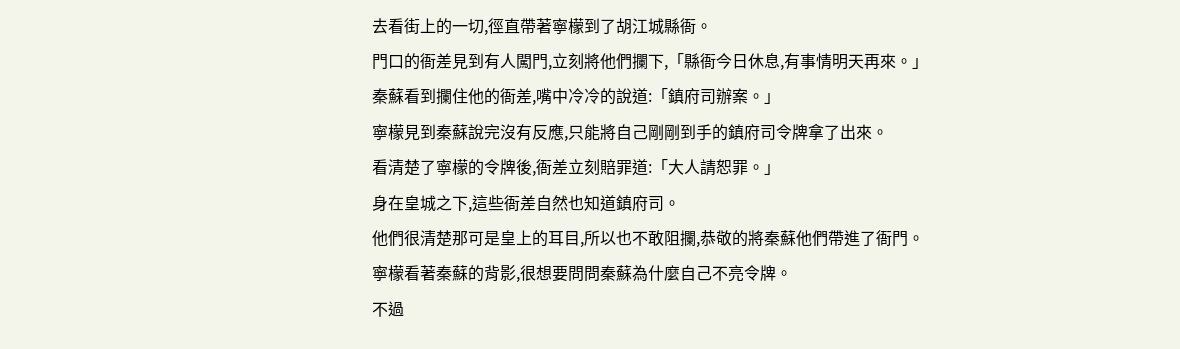去看街上的一切,徑直帶著寧檬到了胡江城縣衙。
門口的衙差見到有人闖門,立刻將他們攔下,「縣衙今日休息,有事情明天再來。」
秦蘇看到攔住他的衙差,嘴中冷冷的說道:「鎮府司辦案。」
寧檬見到秦蘇說完沒有反應,只能將自己剛剛到手的鎮府司令牌拿了出來。
看清楚了寧檬的令牌後,衙差立刻賠罪道:「大人請恕罪。」
身在皇城之下,這些衙差自然也知道鎮府司。
他們很清楚那可是皇上的耳目,所以也不敢阻攔,恭敬的將秦蘇他們帶進了衙門。
寧檬看著秦蘇的背影,很想要問問秦蘇為什麼自己不亮令牌。
不過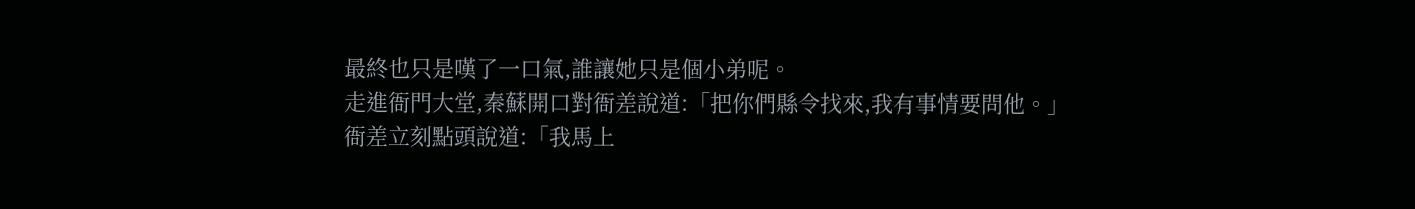最終也只是嘆了一口氣,誰讓她只是個小弟呢。
走進衙門大堂,秦蘇開口對衙差說道:「把你們縣令找來,我有事情要問他。」
衙差立刻點頭說道:「我馬上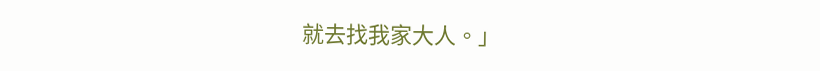就去找我家大人。」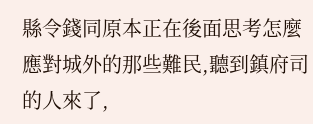縣令錢同原本正在後面思考怎麼應對城外的那些難民,聽到鎮府司的人來了,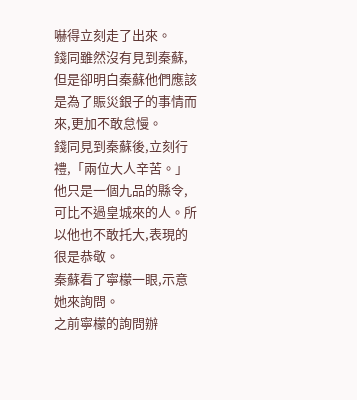嚇得立刻走了出來。
錢同雖然沒有見到秦蘇,但是卻明白秦蘇他們應該是為了賑災銀子的事情而來,更加不敢怠慢。
錢同見到秦蘇後,立刻行禮,「兩位大人辛苦。」
他只是一個九品的縣令,可比不過皇城來的人。所以他也不敢托大,表現的很是恭敬。
秦蘇看了寧檬一眼,示意她來詢問。
之前寧檬的詢問辦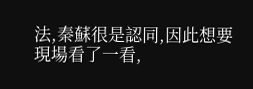法,秦蘇很是認同,因此想要現場看了一看,